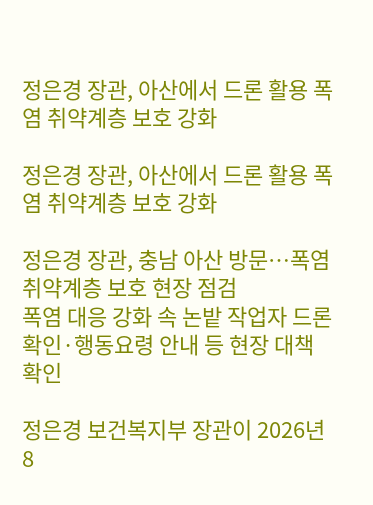정은경 장관, 아산에서 드론 활용 폭염 취약계층 보호 강화

정은경 장관, 아산에서 드론 활용 폭염 취약계층 보호 강화

정은경 장관, 충남 아산 방문…폭염 취약계층 보호 현장 점검
폭염 대응 강화 속 논밭 작업자 드론 확인·행동요령 안내 등 현장 대책 확인

정은경 보건복지부 장관이 2026년 8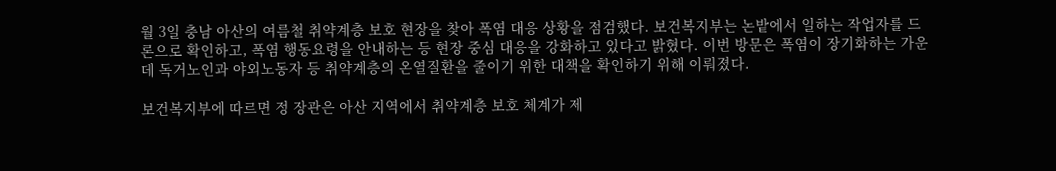월 3일 충남 아산의 여름철 취약계층 보호 현장을 찾아 폭염 대응 상황을 점검했다. 보건복지부는 논밭에서 일하는 작업자를 드론으로 확인하고, 폭염 행동요령을 안내하는 등 현장 중심 대응을 강화하고 있다고 밝혔다. 이번 방문은 폭염이 장기화하는 가운데 독거노인과 야외노동자 등 취약계층의 온열질환을 줄이기 위한 대책을 확인하기 위해 이뤄졌다.

보건복지부에 따르면 정 장관은 아산 지역에서 취약계층 보호 체계가 제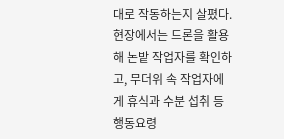대로 작동하는지 살폈다. 현장에서는 드론을 활용해 논밭 작업자를 확인하고, 무더위 속 작업자에게 휴식과 수분 섭취 등 행동요령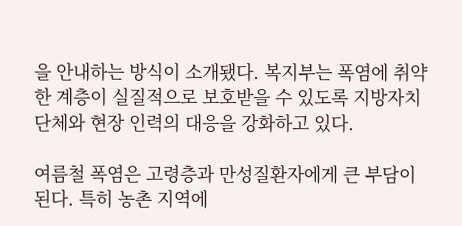을 안내하는 방식이 소개됐다. 복지부는 폭염에 취약한 계층이 실질적으로 보호받을 수 있도록 지방자치단체와 현장 인력의 대응을 강화하고 있다.

여름철 폭염은 고령층과 만성질환자에게 큰 부담이 된다. 특히 농촌 지역에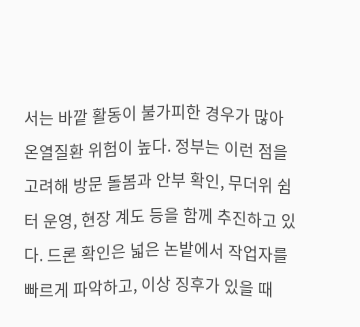서는 바깥 활동이 불가피한 경우가 많아 온열질환 위험이 높다. 정부는 이런 점을 고려해 방문 돌봄과 안부 확인, 무더위 쉼터 운영, 현장 계도 등을 함께 추진하고 있다. 드론 확인은 넓은 논밭에서 작업자를 빠르게 파악하고, 이상 징후가 있을 때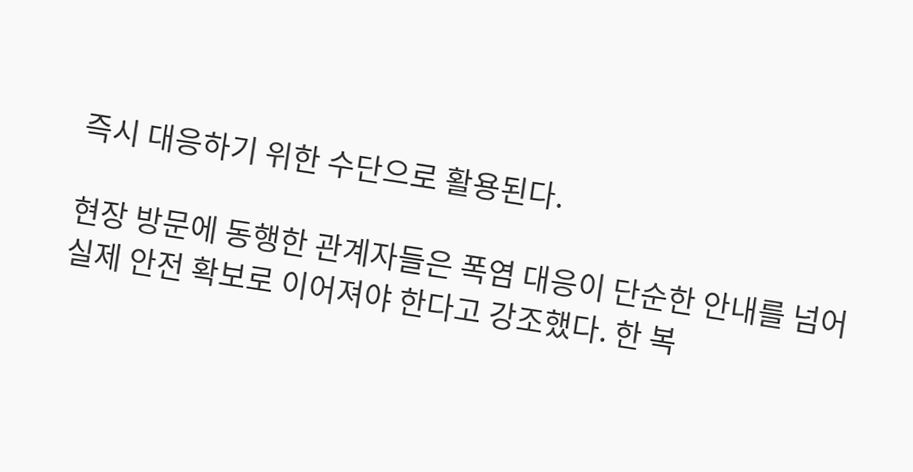즉시 대응하기 위한 수단으로 활용된다.

현장 방문에 동행한 관계자들은 폭염 대응이 단순한 안내를 넘어 실제 안전 확보로 이어져야 한다고 강조했다. 한 복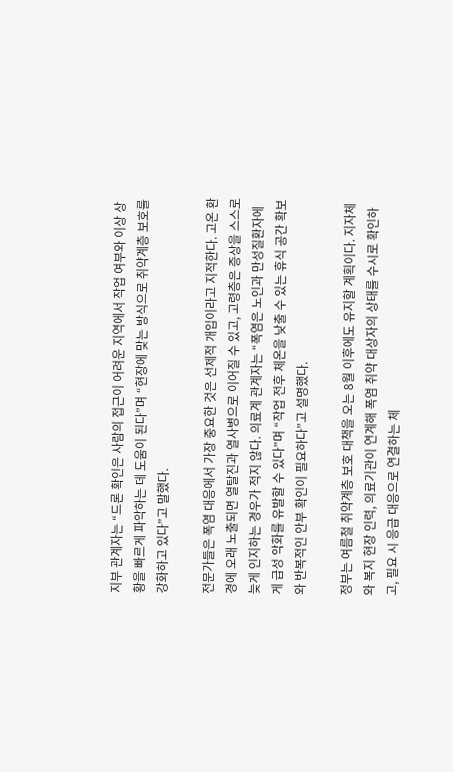지부 관계자는 “드론 확인은 사람의 접근이 어려운 지역에서 작업 여부와 이상 상황을 빠르게 파악하는 데 도움이 된다”며 “현장에 맞는 방식으로 취약계층 보호를 강화하고 있다”고 말했다.

전문가들은 폭염 대응에서 가장 중요한 것은 선제적 개입이라고 지적한다. 고온 환경에 오래 노출되면 열탈진과 열사병으로 이어질 수 있고, 고령층은 증상을 스스로 늦게 인지하는 경우가 적지 않다. 의료계 관계자는 “폭염은 노인과 만성질환자에게 급성 악화를 유발할 수 있다”며 “작업 전후 체온을 낮출 수 있는 휴식 공간 확보와 반복적인 안부 확인이 필요하다”고 설명했다.

정부는 여름철 취약계층 보호 대책을 오는 8월 이후에도 유지할 계획이다. 지자체와 복지 현장 인력, 의료기관이 연계해 폭염 취약 대상자의 상태를 수시로 확인하고, 필요 시 응급 대응으로 연결하는 체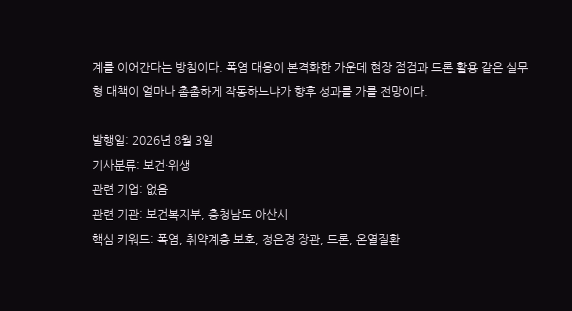계를 이어간다는 방침이다. 폭염 대응이 본격화한 가운데 현장 점검과 드론 활용 같은 실무형 대책이 얼마나 촘촘하게 작동하느냐가 향후 성과를 가를 전망이다.

발행일: 2026년 8월 3일
기사분류: 보건·위생
관련 기업: 없음
관련 기관: 보건복지부, 충청남도 아산시
핵심 키워드: 폭염, 취약계층 보호, 정은경 장관, 드론, 온열질환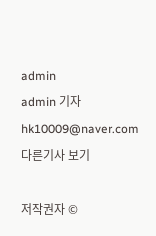admin
admin 기자
hk10009@naver.com
다른기사 보기

저작권자 ©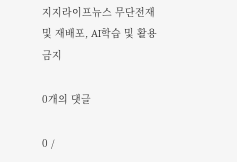지지라이프뉴스 무단전재 및 재배포, AI학습 및 활용 금지

0개의 댓글

0 /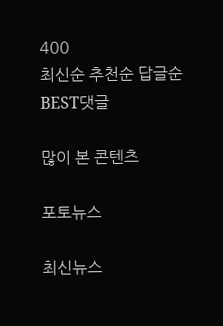400
최신순 추천순 답글순
BEST댓글

많이 본 콘텐츠

포토뉴스

최신뉴스